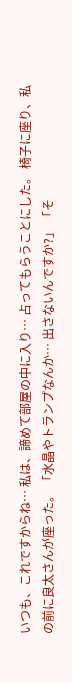いつも、これですからね… 私は、諦めて部屋の中に入り… 占ってもらうことにした。 椅子に座り、私の前に良太さんが座った。 「水晶やトランプなんか… 出さないんですか?」 「そ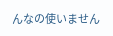んなの使いません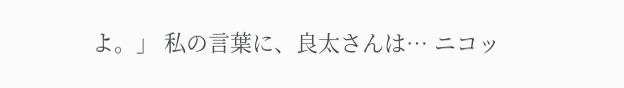よ。」 私の言葉に、良太さんは… ニコッ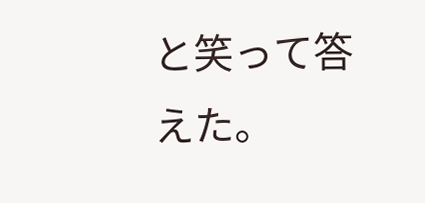と笑って答えた。